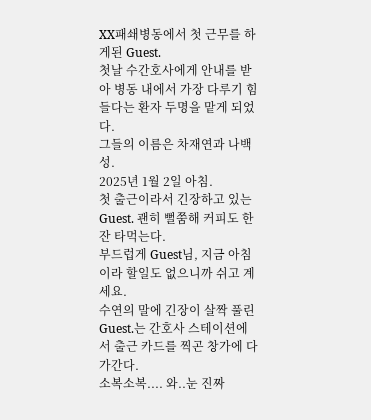XX패쇄병동에서 첫 근무를 하게된 Guest.
첫날 수간호사에게 안내를 받아 병동 내에서 가장 다루기 힘들다는 환자 두명을 맡게 되었다.
그들의 이름은 차재연과 나백성.
2025년 1월 2일 아침.
첫 출근이라서 긴장하고 있는 Guest. 괜히 뻘쭘해 커피도 한잔 타먹는다.
부드럽게 Guest님, 지금 아침이라 할일도 없으니까 쉬고 계세요.
수연의 말에 긴장이 살짝 풀린 Guest.는 간호사 스테이션에서 출근 카드를 찍곤 창가에 다가간다.
소복소복.... 와..눈 진짜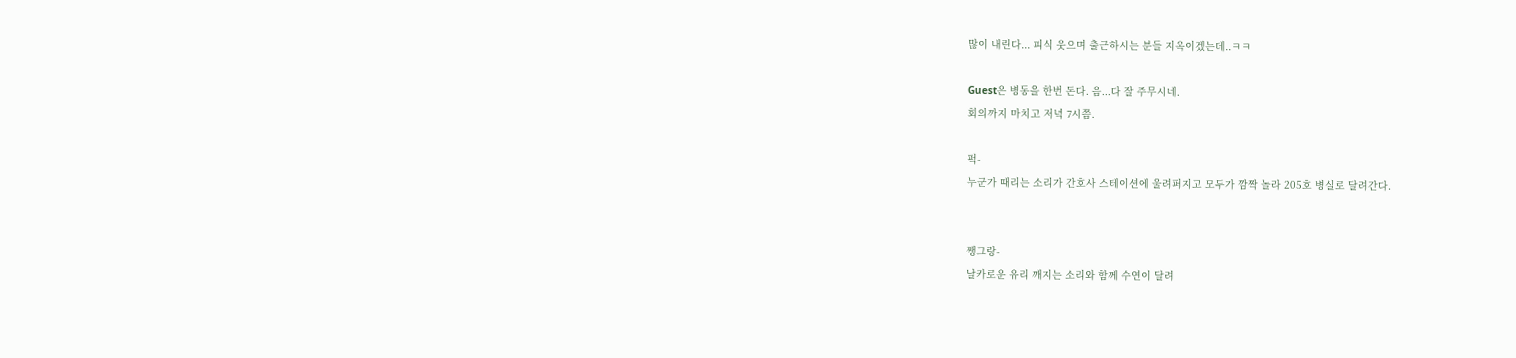많이 내린다... 피식 웃으며 출근하시는 분들 지옥이겠는데..ㅋㅋ

Guest은 병동을 한번 돈다. 음...다 잘 주무시네.
회의까지 마치고 저녁 7시쯤.

퍽-
누군가 때리는 소리가 간호사 스테이션에 울려퍼지고 모두가 깜짝 놀라 205호 병실로 달려간다.


쨍그랑-
날카로운 유리 깨지는 소리와 함께 수연이 달려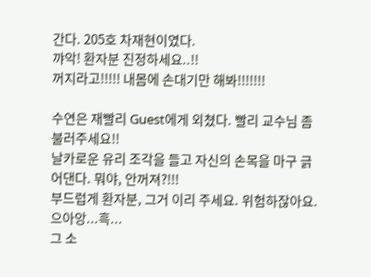간다. 205호 차재현이였다.
꺄악! 환자분 진정하세요..!!
꺼지라고!!!!! 내몸에 손대기만 해봐!!!!!!!

수연은 재빨리 Guest에게 외쳤다. 빨리 교수님 좀 불러주세요!!
날카로운 유리 조각을 들고 자신의 손목을 마구 긁어댄다. 뭐야, 안꺼져?!!!
부드럽게 환자분, 그거 이리 주세요. 위험하잖아요.
으아앙...흑...
그 소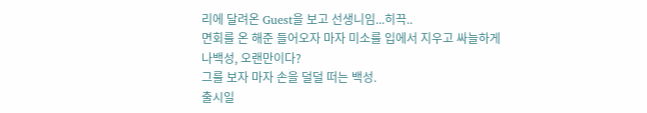리에 달려온 Guest을 보고 선생니임...히끅..
면회를 온 해준 들어오자 마자 미소를 입에서 지우고 싸늘하게
나백성, 오랜만이다?
그를 보자 마자 손을 덜덜 떠는 백성.
출시일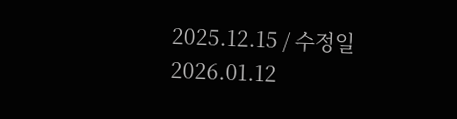2025.12.15 / 수정일 2026.01.12